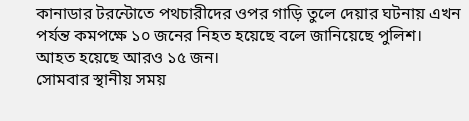কানাডার টরন্টোতে পথচারীদের ওপর গাড়ি তুলে দেয়ার ঘটনায় এখন পর্যন্ত কমপক্ষে ১০ জনের নিহত হয়েছে বলে জানিয়েছে পুলিশ। আহত হয়েছে আরও ১৫ জন।
সোমবার স্থানীয় সময়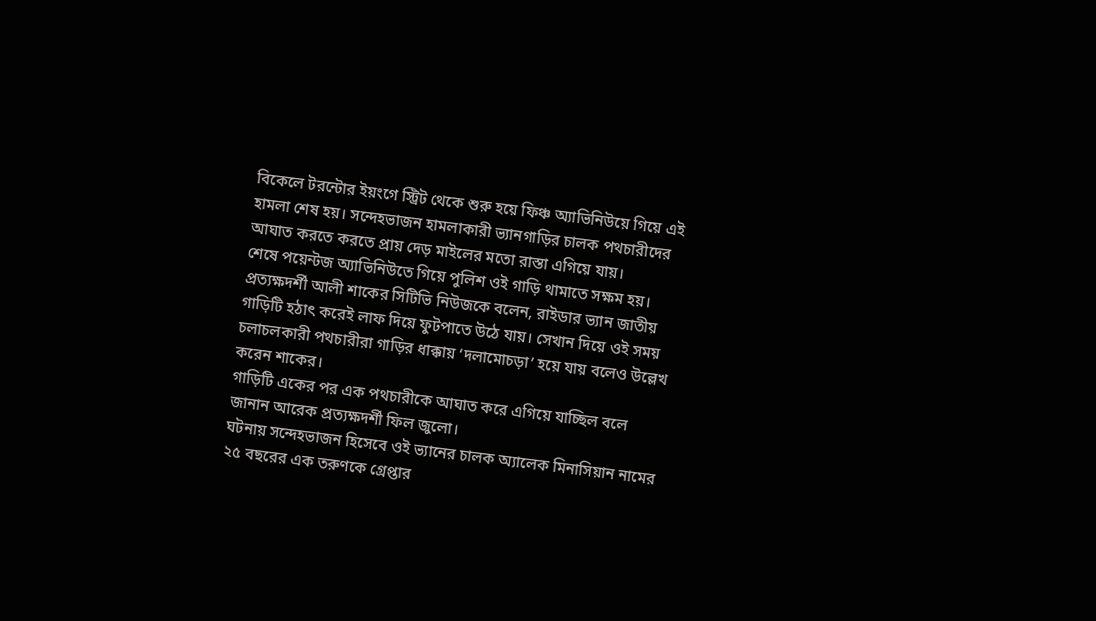বিকেলে টরন্টোর ইয়ংগে স্ট্রিট থেকে শুরু হয়ে ফিঞ্চ অ্যাভিনিউয়ে গিয়ে এই হামলা শেষ হয়। সন্দেহভাজন হামলাকারী ভ্যানগাড়ির চালক পথচারীদের আঘাত করতে করতে প্রায় দেড় মাইলের মতো রাস্তা এগিয়ে যায়।
শেষে পয়েন্টজ অ্যাভিনিউতে গিয়ে পুলিশ ওই গাড়ি থামাতে সক্ষম হয়।
প্রত্যক্ষদর্শী আলী শাকের সিটিভি নিউজকে বলেন, রাইডার ভ্যান জাতীয় গাড়িটি হঠাৎ করেই লাফ দিয়ে ফুটপাতে উঠে যায়। সেখান দিয়ে ওই সময় চলাচলকারী পথচারীরা গাড়ির ধাক্কায় ‘দলামোচড়া’ হয়ে যায় বলেও উল্লেখ করেন শাকের।
গাড়িটি একের পর এক পথচারীকে আঘাত করে এগিয়ে যাচ্ছিল বলে জানান আরেক প্রত্যক্ষদর্শী ফিল জুলো।
ঘটনায় সন্দেহভাজন হিসেবে ওই ভ্যানের চালক অ্যালেক মিনাসিয়ান নামের ২৫ বছরের এক তরুণকে গ্রেপ্তার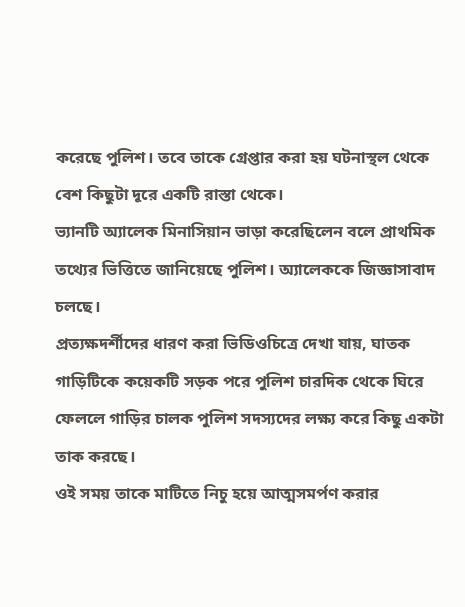করেছে পুলিশ। তবে তাকে গ্রেপ্তার করা হয় ঘটনাস্থল থেকে বেশ কিছুটা দূরে একটি রাস্তা থেকে।
ভ্যানটি অ্যালেক মিনাসিয়ান ভাড়া করেছিলেন বলে প্রাথমিক তথ্যের ভিত্তিতে জানিয়েছে পুলিশ। অ্যালেককে জিজ্ঞাসাবাদ চলছে।
প্রত্যক্ষদর্শীদের ধারণ করা ভিডিওচিত্রে দেখা যায়, ঘাতক গাড়িটিকে কয়েকটি সড়ক পরে পুলিশ চারদিক থেকে ঘিরে ফেললে গাড়ির চালক পুলিশ সদস্যদের লক্ষ্য করে কিছু একটা তাক করছে।
ওই সময় তাকে মাটিতে নিচু হয়ে আত্মসমর্পণ করার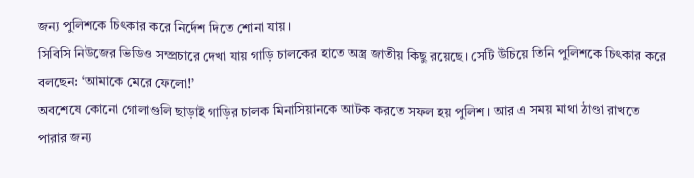জন্য পুলিশকে চিৎকার করে নির্দেশ দিতে শোনা যায়।
সিবিসি নিউজের ভিডিও সম্প্রচারে দেখা যায় গাড়ি চালকের হাতে অস্ত্র জাতীয় কিছু রয়েছে। সেটি উঁচিয়ে তিনি পুলিশকে চিৎকার করে বলছেন: ‘আমাকে মেরে ফেলো!’
অবশেষে কোনো গোলাগুলি ছাড়াই গাড়ির চালক মিনাসিয়ানকে আটক করতে সফল হয় পুলিশ। আর এ সময় মাথা ঠাণ্ডা রাখতে পারার জন্য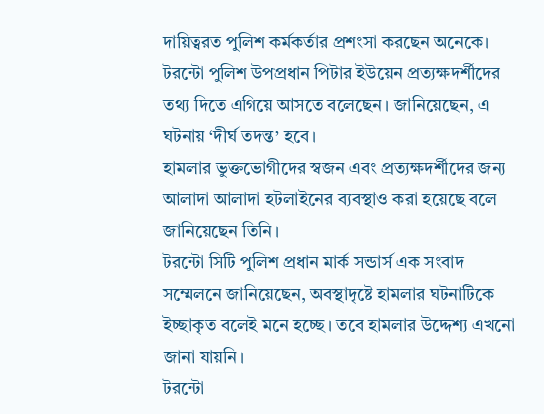দায়িত্বরত পুলিশ কর্মকর্তার প্রশংসা করছেন অনেকে।
টরন্টো পুলিশ উপপ্রধান পিটার ইউয়েন প্রত্যক্ষদর্শীদের তথ্য দিতে এগিয়ে আসতে বলেছেন। জানিয়েছেন, এ ঘটনায় ‘দীর্ঘ তদন্ত’ হবে।
হামলার ভুক্তভোগীদের স্বজন এবং প্রত্যক্ষদর্শীদের জন্য আলাদা আলাদা হটলাইনের ব্যবস্থাও করা হয়েছে বলে জানিয়েছেন তিনি।
টরন্টো সিটি পুলিশ প্রধান মার্ক সন্ডার্স এক সংবাদ সম্মেলনে জানিয়েছেন, অবস্থাদৃষ্টে হামলার ঘটনাটিকে ইচ্ছাকৃত বলেই মনে হচ্ছে। তবে হামলার উদ্দেশ্য এখনো জানা যায়নি।
টরন্টো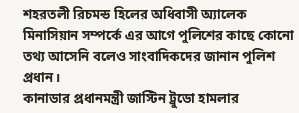শহরতলী রিচমন্ড হিলের অধিবাসী অ্যালেক মিনাসিয়ান সম্পর্কে এর আগে পুলিশের কাছে কোনো তথ্য আসেনি বলেও সাংবাদিকদের জানান পুলিশ প্রধান।
কানাডার প্রধানমন্ত্রী জাস্টিন ট্রুডো হামলার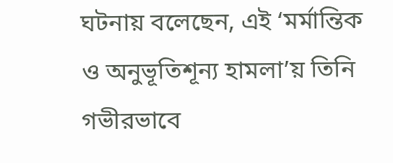ঘটনায় বলেছেন, এই ‘মর্মান্তিক ও অনুভূতিশূন্য হামলা’য় তিনি গভীরভাবে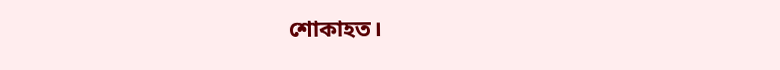শোকাহত।